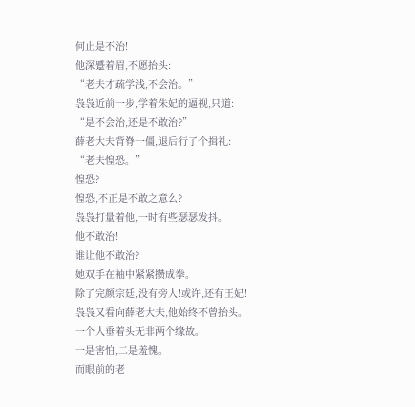何止是不治!
他深蹙着眉,不愿抬头:
“老夫才疏学浅,不会治。”
袅袅近前一步,学着朱妃的逼视,只道:
“是不会治,还是不敢治?”
薛老大夫背脊一僵,退后行了个揖礼:
“老夫惶恐。”
惶恐?
惶恐,不正是不敢之意么?
袅袅打量着他,一时有些瑟瑟发抖。
他不敢治!
谁让他不敢治?
她双手在袖中紧紧攒成拳。
除了完颜宗廷,没有旁人!或许,还有王妃!
袅袅又看向薛老大夫,他始终不曾抬头。
一个人垂着头无非两个缘故。
一是害怕,二是羞愧。
而眼前的老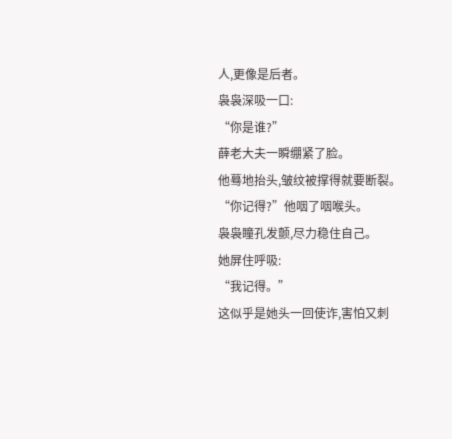人,更像是后者。
袅袅深吸一口:
“你是谁?”
薛老大夫一瞬绷紧了脸。
他蓦地抬头,皱纹被撑得就要断裂。
“你记得?”他咽了咽喉头。
袅袅瞳孔发颤,尽力稳住自己。
她屏住呼吸:
“我记得。”
这似乎是她头一回使诈,害怕又刺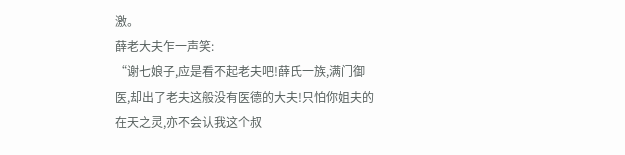激。
薛老大夫乍一声笑:
“谢七娘子,应是看不起老夫吧!薛氏一族,满门御医,却出了老夫这般没有医德的大夫!只怕你姐夫的在天之灵,亦不会认我这个叔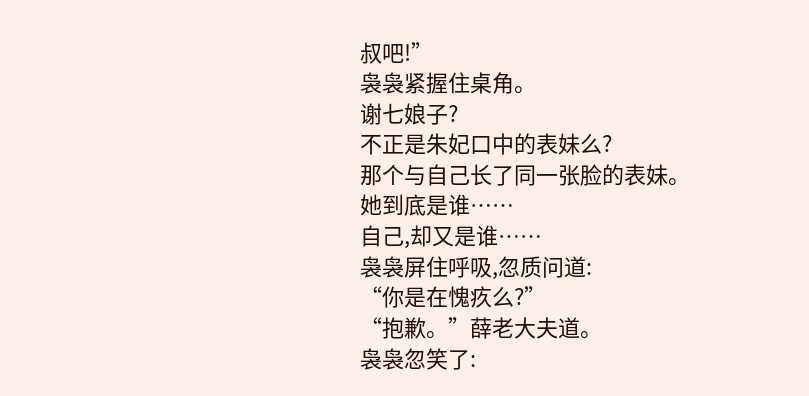叔吧!”
袅袅紧握住桌角。
谢七娘子?
不正是朱妃口中的表妹么?
那个与自己长了同一张脸的表妹。
她到底是谁……
自己,却又是谁……
袅袅屏住呼吸,忽质问道:
“你是在愧疚么?”
“抱歉。”薛老大夫道。
袅袅忽笑了: